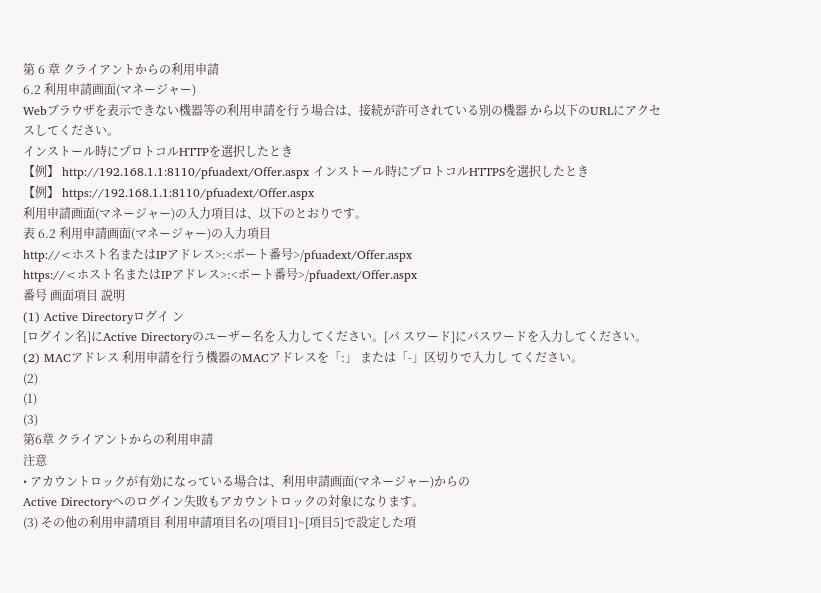第 6 章 クライアントからの利用申請
6.2 利用申請画面(マネージャー)
Webブラウザを表示できない機器等の利用申請を行う場合は、接続が許可されている別の機器 から以下のURLにアクセスしてください。
インストール時にプロトコルHTTPを選択したとき
【例】 http://192.168.1.1:8110/pfuadext/Offer.aspx インストール時にプロトコルHTTPSを選択したとき
【例】 https://192.168.1.1:8110/pfuadext/Offer.aspx
利用申請画面(マネージャー)の入力項目は、以下のとおりです。
表 6.2 利用申請画面(マネージャー)の入力項目
http://<ホスト名またはIPアドレス>:<ポート番号>/pfuadext/Offer.aspx
https://<ホスト名またはIPアドレス>:<ポート番号>/pfuadext/Offer.aspx
番号 画面項目 説明
(1) Active Directoryログイ ン
[ログイン名]にActive Directoryのユーザー名を入力してください。[パ スワード]にパスワードを入力してください。
(2) MACアドレス 利用申請を行う機器のMACアドレスを「:」 または「-」区切りで入力し てください。
(2)
(1)
(3)
第6章 クライアントからの利用申請
注意
• アカウントロックが有効になっている場合は、利用申請画面(マネージャー)からの
Active Directoryへのログイン失敗もアカウントロックの対象になります。
(3) その他の利用申請項目 利用申請項目名の[項目1]~[項目5]で設定した項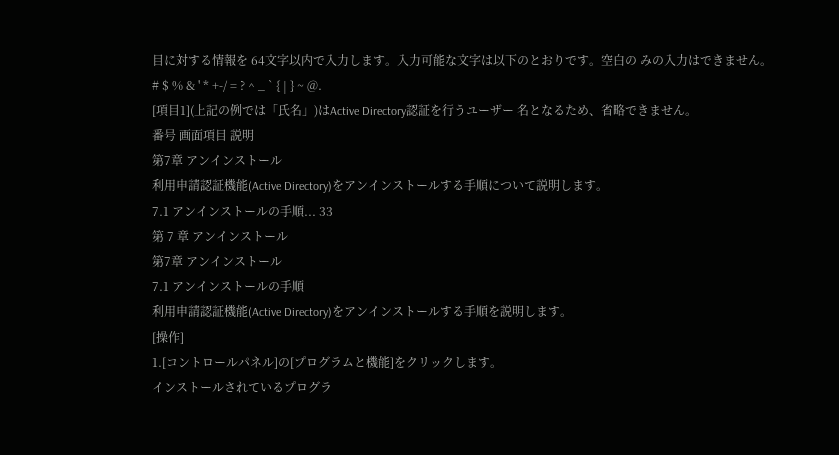目に対する情報を 64文字以内で入力します。入力可能な文字は以下のとおりです。空白の みの入力はできません。
# $ % & ' * +-/ = ? ^ _ ` { | } ~ @.
[項目1](上記の例では「氏名」)はActive Directory認証を行うユーザー 名となるため、省略できません。
番号 画面項目 説明
第7章 アンインストール
利用申請認証機能(Active Directory)をアンインストールする手順について説明します。
7.1 アンインストールの手順... 33
第 7 章 アンインストール
第7章 アンインストール
7.1 アンインストールの手順
利用申請認証機能(Active Directory)をアンインストールする手順を説明します。
[操作]
1.[コントロールパネル]の[プログラムと機能]をクリックします。
インストールされているプログラ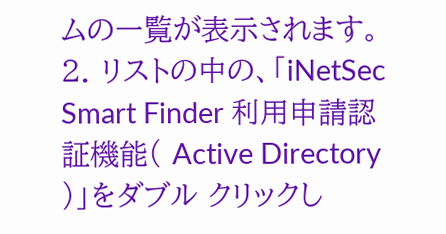ムの一覧が表示されます。
2. リストの中の、「iNetSec Smart Finder 利用申請認証機能( Active Directory )」をダブル クリックし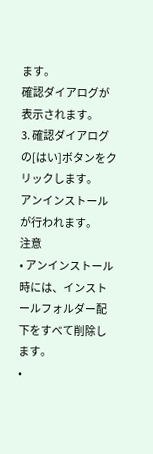ます。
確認ダイアログが表示されます。
3. 確認ダイアログの[はい]ボタンをクリックします。
アンインストールが行われます。
注意
• アンインストール時には、インストールフォルダー配下をすべて削除します。
•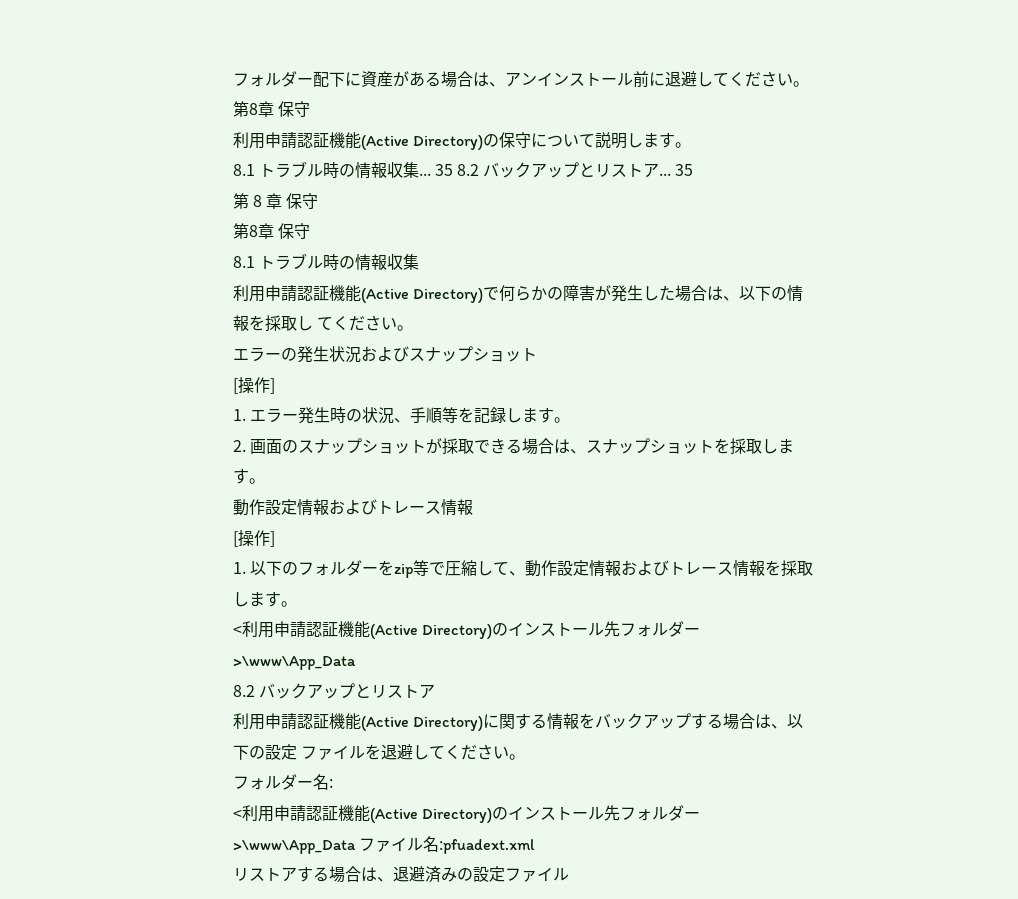フォルダー配下に資産がある場合は、アンインストール前に退避してください。
第8章 保守
利用申請認証機能(Active Directory)の保守について説明します。
8.1 トラブル時の情報収集... 35 8.2 バックアップとリストア... 35
第 8 章 保守
第8章 保守
8.1 トラブル時の情報収集
利用申請認証機能(Active Directory)で何らかの障害が発生した場合は、以下の情報を採取し てください。
エラーの発生状況およびスナップショット
[操作]
1. エラー発生時の状況、手順等を記録します。
2. 画面のスナップショットが採取できる場合は、スナップショットを採取します。
動作設定情報およびトレース情報
[操作]
1. 以下のフォルダーをzip等で圧縮して、動作設定情報およびトレース情報を採取します。
<利用申請認証機能(Active Directory)のインストール先フォルダー>\www\App_Data
8.2 バックアップとリストア
利用申請認証機能(Active Directory)に関する情報をバックアップする場合は、以下の設定 ファイルを退避してください。
フォルダー名:
<利用申請認証機能(Active Directory)のインストール先フォルダー>\www\App_Data ファイル名:pfuadext.xml
リストアする場合は、退避済みの設定ファイル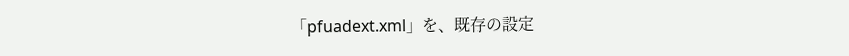「pfuadext.xml」を、既存の設定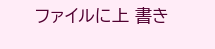ファイルに上 書き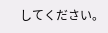してください。